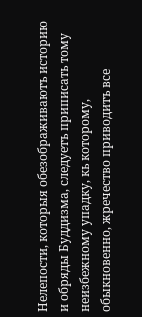Нелепости, которыя обезображиваютъ историю и обряды Буддизма, следуетъ приписать тому неизбежному упадку, кь которому, обыкновенно, жречество приводитъ все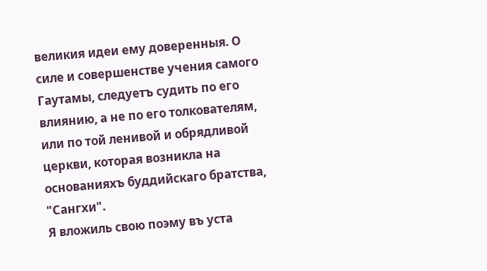великия идеи ему доверенныя. О силе и совершенстве учения самого Гаутамы, следуетъ судить по его влиянию, а не по его толкователям, или по той ленивой и обрядливой церкви, которая возникла на основанияхъ буддийскаго братства, "Сангхи".
Я вложиль свою поэму въ уста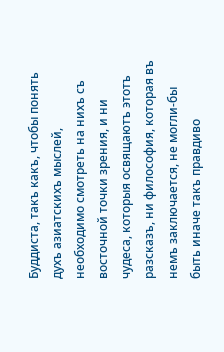Буддиста, такъ какъ, чтобы понять духъ азиатскихъ мыслей, необходимо смотреть на нихъ съ восточной точки зрения, и ни чудеса, которыя освящаютъ этотъ разсказъ, ни философия, которая въ немъ заключается, не могли-бы быть иначе такъ правдиво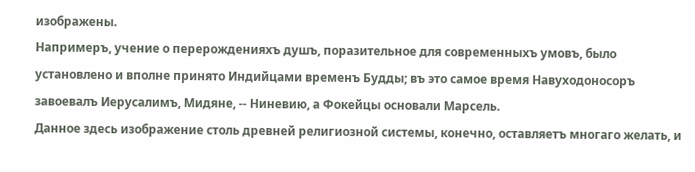изображены.
Напримеръ, учение о перерожденияхъ душъ, поразительное для современныхъ умовъ, было установлено и вполне принято Индийцами временъ Будды; въ это самое время Навуходоносоръ завоевалъ Иерусалимъ, Мидяне, -- Ниневию, а Фокейцы основали Марсель.
Данное здесь изображение столь древней религиозной системы, конечно, оставляетъ многаго желать, и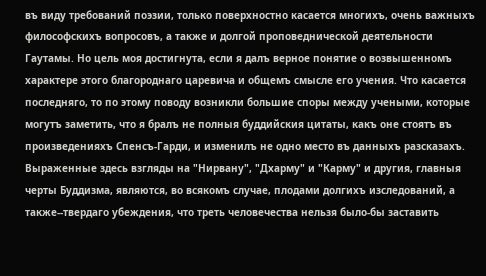въ виду требований поэзии, только поверхностно касается многихъ, очень важныхъ философскихъ вопросовъ, а также и долгой проповеднической деятельности Гаутамы. Но цель моя достигнута, если я далъ верное понятие о возвышенномъ характере этого благороднаго царевича и общемъ смысле его учения. Что касается последняго, то по этому поводу возникли большие споры между учеными, которые могутъ заметить, что я бралъ не полныя буддийския цитаты, какъ оне стоятъ въ произведенияхъ Спенсъ-Гарди, и изменилъ не одно место въ данныхъ разсказахъ.
Выраженные здесь взгляды на "Нирвану", "Дхарму" и "Карму" и другия, главныя черты Буддизма, являются, во всякомъ случае, плодами долгихъ изследований, а также--твердаго убеждения, что треть человечества нельзя было-бы заставить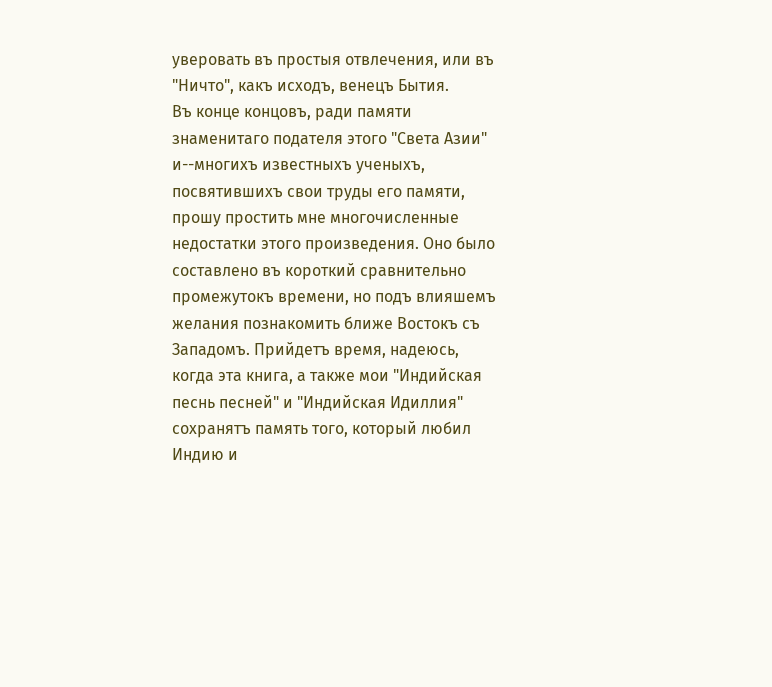уверовать въ простыя отвлечения, или въ "Ничто", какъ исходъ, венецъ Бытия.
Въ конце концовъ, ради памяти знаменитаго подателя этого "Света Азии" и--многихъ известныхъ ученыхъ, посвятившихъ свои труды его памяти, прошу простить мне многочисленные недостатки этого произведения. Оно было составлено въ короткий сравнительно промежутокъ времени, но подъ влияшемъ желания познакомить ближе Востокъ съ Западомъ. Прийдетъ время, надеюсь, когда эта книга, а также мои "Индийская песнь песней" и "Индийская Идиллия" сохранятъ память того, который любил Индию и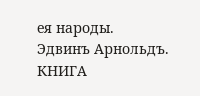ея народы.
Эдвинъ Арнольдъ.
КНИГА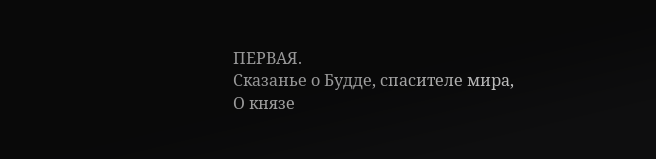ПЕРВАЯ.
Сказанье о Будде, спасителе мира,
О князе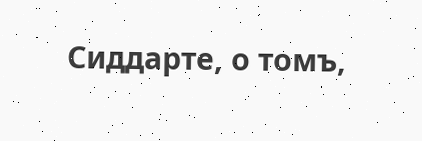Сиддарте, о томъ,